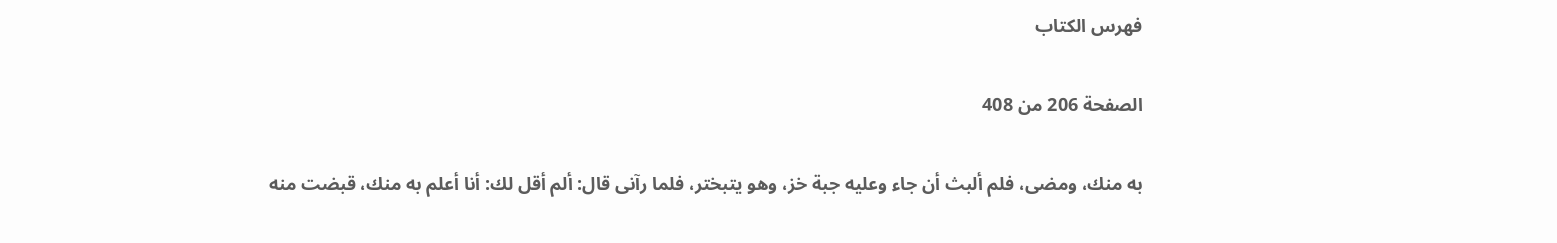فهرس الكتاب

الصفحة 206 من 408

به منك، ومضى، فلم ألبث أن جاء وعليه جبة خز، وهو يتبختر، فلما رآنى قال: ألم أقل لك: أنا أعلم به منك، قبضت منه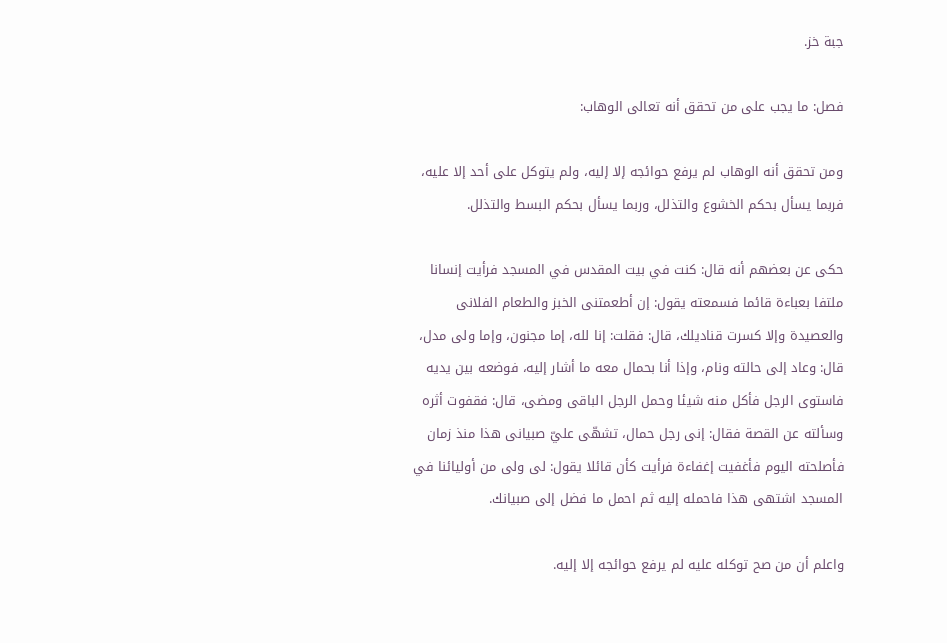جبة خز.

فصل: ما يجب على من تحقق أنه تعالى الوهاب:

ومن تحقق أنه الوهاب لم يرفع حوائجه إلا إليه، ولم يتوكل على أحد إلا عليه، فربما يسأل بحكم الخشوع والتذلل، وربما يسأل بحكم البسط والتذلل.

حكى عن بعضهم أنه قال: كنت في بيت المقدس في المسجد فرأيت إنسانا ملتفا بعباءة قائما فسمعته يقول: إن أطعمتنى الخبز والطعام الفلانى والعصيدة وإلا كسرت قناديلك، قال: فقلت: إنا لله، إما مجنون، وإما ولى مدل، قال: وعاد إلى حالته ونام، وإذا أنا بحمال معه ما أشار إليه، فوضعه بين يديه فاستوى الرجل فأكل منه شيئا وحمل الرجل الباقى ومضى، قال: فقفوت أثره وسألته عن القصة فقال: إنى رجل حمال، تشهّى عليّ صبيانى هذا منذ زمان فأصلحته اليوم فأغفيت إغفاءة فرأيت كأن قائلا يقول: لى ولى من أوليائنا في المسجد اشتهى هذا فاحمله إليه ثم احمل ما فضل إلى صبيانك.

واعلم أن من صح توكله عليه لم يرفع حوائجه إلا إليه.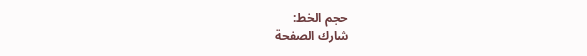حجم الخط:
شارك الصفحة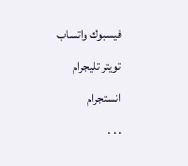فيسبوك واتساب تويتر تليجرام انستجرام
. . .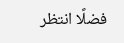فضلًا انتظر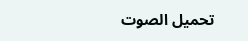تحميل الصوت